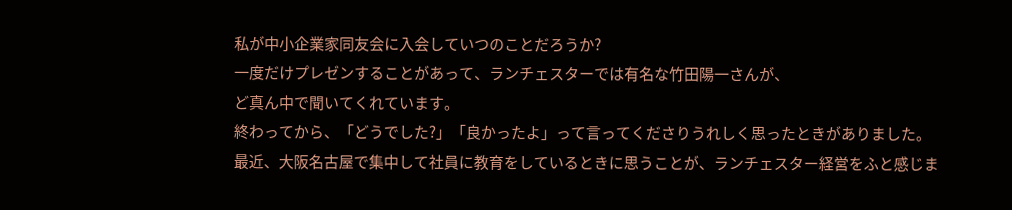私が中小企業家同友会に入会していつのことだろうか?
一度だけプレゼンすることがあって、ランチェスターでは有名な竹田陽一さんが、
ど真ん中で聞いてくれています。
終わってから、「どうでした?」「良かったよ」って言ってくださりうれしく思ったときがありました。
最近、大阪名古屋で集中して社員に教育をしているときに思うことが、ランチェスター経営をふと感じま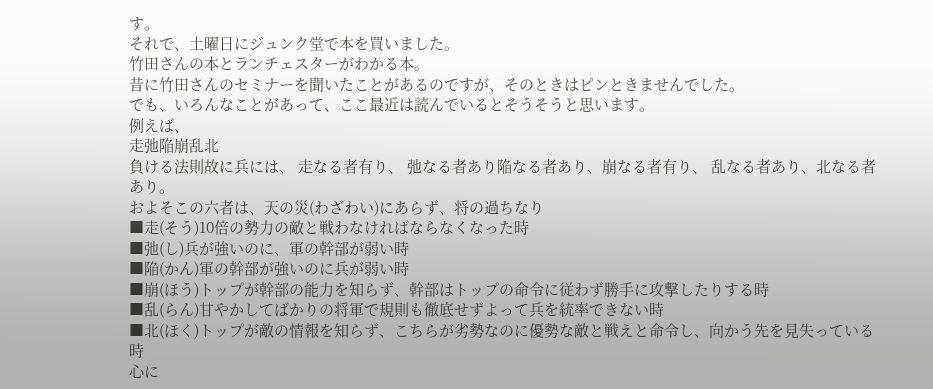す。
それで、土曜日にジュンク堂で本を買いました。
竹田さんの本とランチェスターがわかる本。
昔に竹田さんのセミナーを聞いたことがあるのですが、そのときはピンときませんでした。
でも、いろんなことがあって、ここ最近は読んでいるとそうそうと思います。
例えば、
走弛陥崩乱北
負ける法則故に兵には、 走なる者有り、 弛なる者あり陥なる者あり、崩なる者有り、 乱なる者あり、北なる者あり。
およそこの六者は、天の災(わざわい)にあらず、将の過ちなり
■走(そう)10倍の勢力の敵と戦わなければならなくなった時
■弛(し)兵が強いのに、軍の幹部が弱い時
■陥(かん)軍の幹部が強いのに兵が弱い時
■崩(ほう)トップが幹部の能力を知らず、幹部はトップの命令に従わず勝手に攻撃したりする時
■乱(らん)甘やかしてばかりの将軍で規則も徹底せずよって兵を統率できない時
■北(ほく)トップが敵の情報を知らず、こちらが劣勢なのに優勢な敵と戦えと命令し、向かう先を見失っている時
心に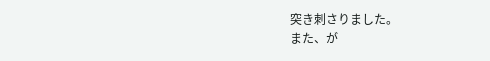突き刺さりました。
また、が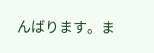んばります。ま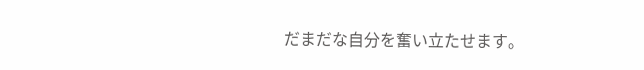だまだな自分を奮い立たせます。